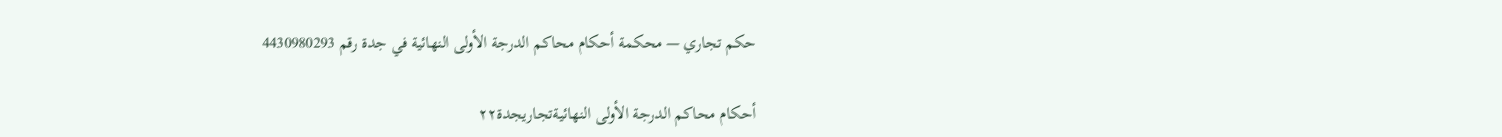حكم تجاري — محكمة أحكام محاكم الدرجة الأولى النهائية في جدة رقم 4430980293

أحكام محاكم الدرجة الأولى النهائيةتجاريجدة٢٢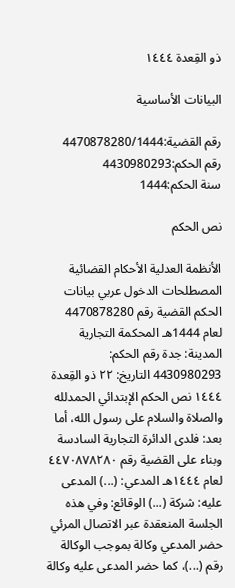ذو القِعدة ١٤٤٤

البيانات الأساسية

رقم القضية:4470878280/1444
رقم الحكم:4430980293
سنة الحكم:1444

نص الحكم

الأنظمة العدلية الأحكام القضائية المصطلحات الدخول عربي بيانات الحكم القضية رقم 4470878280 لعام 1444هـ المحكمة التجارية المدينة: جدة رقم الحكم: 4430980293 التاريخ: ٢٢ ذو القِعدة ١٤٤٤ نص الحكم الإبتدائي الحمدلله والصلاة والسلام على رسول الله، أما بعد: فلدى الدائرة التجارية السادسة وبناء على القضية رقم ٤٤٧٠٨٧٨٢٨٠ لعام ١٤٤٤هـ المدعي: (...) المدعى عليه: شركة (...) الوقائع: وفي هذه الجلسة المنعقدة عبر الاتصال المرئي حضر المدعي وكالة بموجب الوكالة رقم (...)، كما حضر المدعى عليه وكالة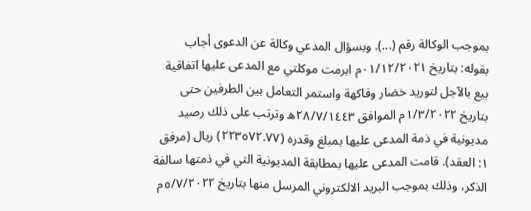بموجب الوكالة رقم (...). وبسؤال المدعي وكالة عن الدعوى أجاب بقوله: بتاريخ ٠١/١٢/٢٠٢١م ابرمت موكلتي مع المدعى عليها اتفاقية بيع بالآجل لتوريد خضار وفاكهة واستمر التعامل بين الطرفين حتى بتاريخ ١/٣/٢٠٢٢م الموافق ٢٨/٧/١٤٤٣ه وترتب على ذلك رصيد مديونية في ذمة المدعى عليها بمبلغ وقدره (٢٢٣٥٧٢.٧٧) ريال (مرفق ١: العقد). قامت المدعى عليها بمطابقة المديونية التي في ذمتها سالفة الذكر، وذلك بموجب البريد الالكتروني المرسل منها بتاريخ ٥/٧/٢٠٢٢م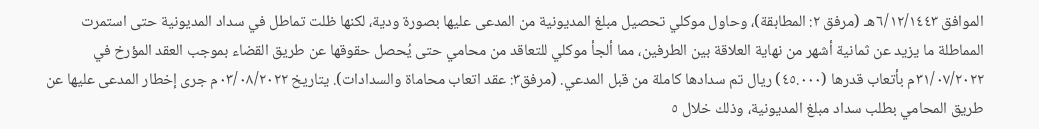الموافق ٦/١٢/١٤٤٣هـ (مرفق ٢: المطابقة)، وحاول موكلي تحصيل مبلغ المديونية من المدعى عليها بصورة ودية، لكنها ظلت تماطل في سداد المديونية حتى استمرت المماطلة ما يزيد عن ثمانية أشهر من نهاية العلاقة بين الطرفين، مما ألجأ موكلي للتعاقد من محامي حتى يُحصل حقوقها عن طريق القضاء بموجب العقد المؤرخ في ٣١/٠٧/٢٠٢٢م بأتعاب قدرها (٤٥.٠٠٠) ريال تم سدادها كاملة من قبل المدعي. (مرفق٣: عقد اتعاب محاماة والسدادات). يتاريخ ٠٣/٠٨/٢٠٢٢م جرى إخطار المدعى عليها عن طريق المحامي بطلب سداد مبلغ المديونية، وذلك خلال ٥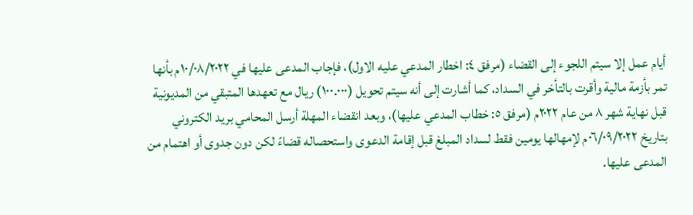أيام عمل إلا سيتم اللجوء إلى القضاء (مرفق ٤: اخطار المدعي عليه الاول)، فإجاب المدعى عليها في ١٠/٠٨/٢٠٢٢م بأنها تمر بأزمة مالية وأقرت بالتأخر في السداد، كما أشارت إلى أنه سيتم تحويل (١٠٠.٠٠٠) ريال مع تعهدها المتبقي من المديونية قبل نهاية شهر ٨ من عام ٢٠٢٢م (مرفق ٥: خطاب المدعي عليها)، وبعد انقضاء المهلة أرسل المحامي بريد الكتروني بتاريخ ٠٦/٠٩/٢٠٢٢م لإمهالها يومين فقط لسداد المبلغ قبل إقامة الدعوى واستحصاله قضاءً لكن دون جدوى أو اهتمام من المدعى عليها.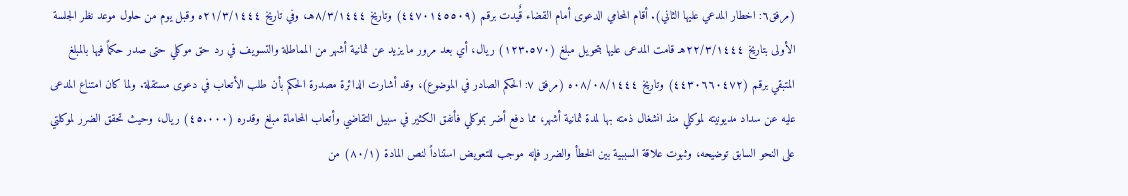(مرفق٦: اخطار المدعي عليها الثاني). أقام المحامي الدعوى أمام القضاء قٌيدت برقم (٤٤٧٠١٤٥٥٠٩) وتاريخ ٨/٣/١٤٤٤هـ، وفي تاريخ ٢١/٣/١٤٤٤ه وقبل يوم من حلول موعد نظر الجلسة الأولى بتاريخ ٢٢/٣/١٤٤٤هـ قامت المدعى عليها بتحويل مبلغ (١٢٣.٥٧٠) ريال، أي بعد مرور ما يزيد عن ثمانية أشهر من المماطلة والتسويف في رد حق موكلي حتى صدر حكماً فيها بالمبلغ المتبقي برقم (٤٤٣٠٦٦٠٤٧٢) وتاريخ ٠٨/٠٨/١٤٤٤ه (مرفق ٧: الحكم الصادر في الموضوع)، وقد أشارت الدائرة مصدرة الحكم بأن طلب الأتعاب في دعوى مستقلة. ولما كان امتناع المدعى عليه عن سداد مديونيته لموكلي منذ انشغال ذمته بها لمدة ثمانية أشهر، مما دفع أضر بموكلي فأنفق الكثير في سبيل التقاضي وأتعاب المحاماة مبلغ وقدره (٤٥.٠٠٠) ريال، وحيث تحقق الضرر لموكلتي على النحو السابق توضيحه، وثبوت علاقة السببية بين الخطأ والضرر فإنه موجب للتعويض استناداً لنص المادة (٨٠/١) من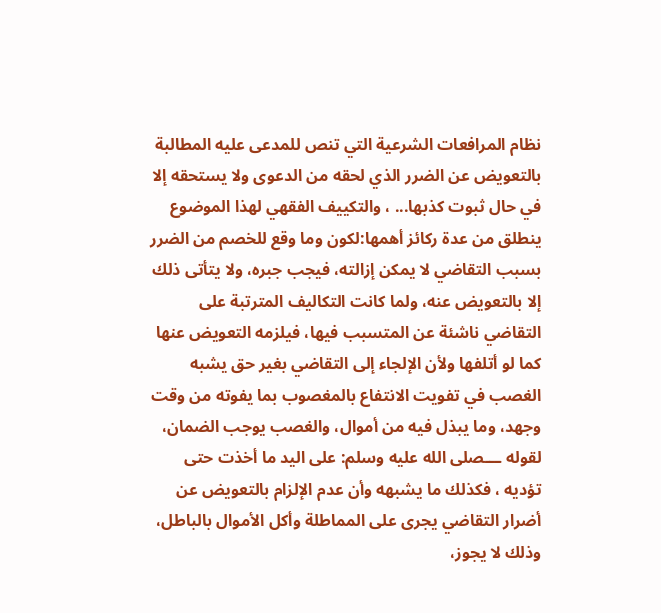نظام المرافعات الشرعية التي تنص للمدعى عليه المطالبة بالتعويض عن الضرر الذي لحقه من الدعوى ولا يستحقه إلا في حال ثبوت كذبها... ، والتكييف الفقهي لهذا الموضوع ينطلق من عدة ركائز أهمها:لكون وما وقع للخصم من الضرر بسبب التقاضي لا يمكن إزالته، فيجب جبره، ولا يتأتى ذلك إلا بالتعويض عنه، ولما كانت التكاليف المترتبة على التقاضي ناشئة عن المتسبب فيها، فيلزمه التعويض عنها كما لو أتلفها ولأن الإلجاء إلى التقاضي بغير حق يشبه الغصب في تفويت الانتفاع بالمغصوب بما يفوته من وقت وجهد، وما يبذل فيه من أموال، والغصب يوجب الضمان، لقوله ـــصلى الله عليه وسلم: على اليد ما أخذت حتى تؤديه ، فكذلك ما يشبهه وأن عدم الإلزام بالتعويض عن أضرار التقاضي يجرى على المماطلة وأكل الأموال بالباطل، وذلك لا يجوز،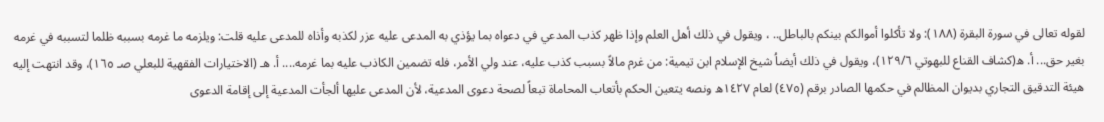لقوله تعالى في سورة البقرة (١٨٨): ولا تأكلوا أموالكم بينكم بالباطل.. ، ويقول في ذلك أهل العلم وإذا ظهر كذب المدعي في دعواه بما يؤذي به المدعى عليه عزر لكذبه وأذاه للمدعى عليه قلت: ويلزمه ما غرمه بسببه ظلما لتسببه في غرمه بغير حق... أ. ه(كشاف القناع للبهوتي ١٢٩/٦)، ويقول في ذلك أيضاُ شيخ الإسلام ابن تيمية: من غرم مالاً بسبب كذب عليه، عند ولي الأمر، فله تضمين الكاذب عليه بما غرمه.... أ. هـ (الاختيارات الفقهية للبعلي صـ ١٦٥)، وقد انتهت إليه هيئة التدقيق التجاري بديوان المظالم في حكمها الصادر برقم (٤٧٥) لعام ١٤٢٧ه ونصه يتعين الحكم بأتعاب المحاماة تبعاً لصحة دعوى المدعية، لأن المدعى عليها ألجأت المدعية إلى إقامة الدعوى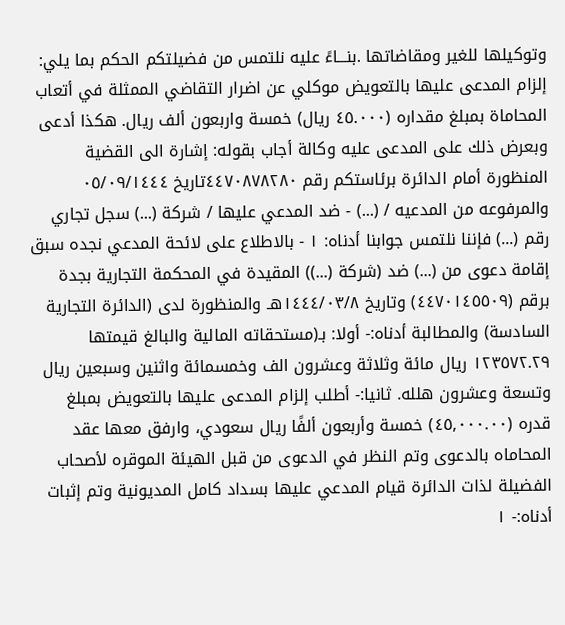وتوكيلها للغير ومقاضاتها .بنـــاءً عليه نلتمس من فضيلتكم الحكم بما يلي: إلزام المدعى عليها بالتعويض موكلي عن اضرار التقاضي الممثلة في أتعاب المحاماة بمبلغ مقداره (٤٥.٠٠٠ ريال) خمسة واربعون ألف ريال. هكذا أدعى وبعرض ذلك على المدعى عليه وكالة أجاب بقوله: إشارة الى القضية المنظورة أمام الدائرة برئاستكم رقم ٤٤٧٠٨٧٨٢٨٠تاريخ ٠٥/٠٩/١٤٤٤ والمرفوعه من المدعيه / (...) - ضد المدعي عليها / شركة (...) سجل تجاري رقم (...) فإننا نلتمس جوابنا أدناه: ١ - بالاطلاع على لائحة المدعي نجده سبق إقامة دعوى من (...) ضد (شركة (...)) المقيدة في المحكمة التجارية بجدة برقم (٤٤٧٠١٤٥٥٠٩) وتاريخ ١٤٤٤/٠٣/٨هـ والمنظورة لدى (الدائرة التجارية السادسة) والمطالبة أدناه:- أولا: بـ(مستحقاته المالية والبالغ قيمتها ١٢٣٥٧٢.٢٩ ريال مائة وثلاثة وعشرون الف وخمسمائة واثنين وسبعين ريال وتسعة وعشرون هلله. ثانيا:- أطلب إلزام المدعى عليها بالتعويض بمبلغ قدره (٤٥,٠٠٠.٠٠) خمسة وأربعون ألفًا ريال سعودي، وارفق معها عقد المحاماه بالدعوى وتم النظر في الدعوى من قبل الهيئة الموقره لأصحاب الفضيلة لذات الدائرة قيام المدعي عليها بسداد كامل المديونية وتم إثبات أدناه:- ١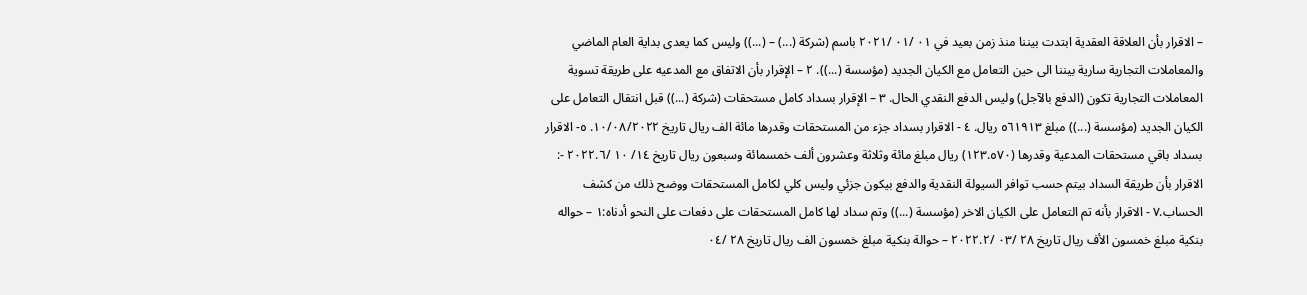– الاقرار بأن العلاقة العقدية ابتدت بيننا منذ زمن بعيد في ٠١ /٠١ /٢٠٢١ باسم (شركة (...) – (...)) وليس كما يعدى بداية العام الماضي والمعاملات التجارية سارية بيننا الى حين التعامل مع الكيان الجديد (مؤسسة (...)). ٢ – الإقرار بأن الاتفاق مع المدعيه على طريقة تسوية المعاملات التجارية تكون (الدفع بالآجل) وليس الدفع النقدي الحال. ٣ – الإقرار بسداد كامل مستحقات (شركة (...)) قبل انتقال التعامل على الكيان الجديد (مؤسسة (...)) مبلغ ٥٦١٩١٣ ريال. ٤ - الاقرار بسداد جزء من المستحقات وقدرها مائة الف ريال تاريخ ١٠/٠٨/٢٠٢٢. ٥- الاقرار بسداد باقي مستحقات المدعية وقدرها (١٢٣.٥٧٠) ريال مبلغ مائة وثلاثة وعشرون ألف خمسمائة وسبعون ريال تاريخ ١٤/ ١٠ /٢٠٢٢.٦ -: الاقرار بأن طريقة السداد بيتم حسب توافر السيولة النقدية والدفع بيكون جزئي وليس كلي لكامل المستحقات ووضح ذلك من كشف الحساب.٧ - الاقرار بأنه تم التعامل على الكيان الاخر (مؤسسة (...)) وتم سداد لها كامل المستحقات على دفعات على النحو أدناه:١ – حواله بنكية مبلغ خمسون الأف ريال تاريخ ٢٨ /٠٣ /٢٠٢٢.٢ – حوالة بنكية مبلغ خمسون الف ريال تاريخ ٢٨ /٠٤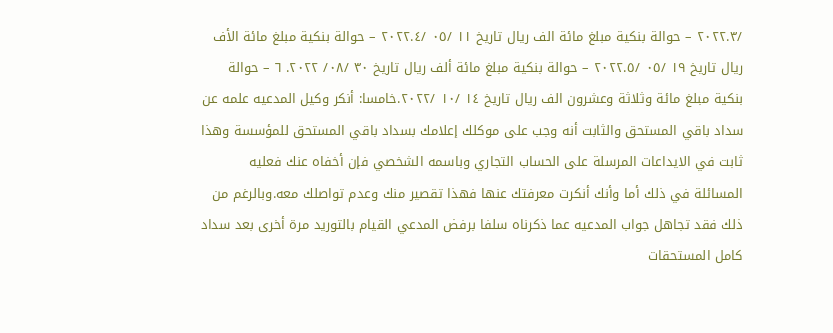/٢٠٢٢.٣ – حوالة بنكية مبلغ مائة الف ريال تاريخ ١١ /٠٥ /٢٠٢٢.٤ – حوالة بنكية مبلغ مائة الأف ريال تاريخ ١٩ /٠٥ /٢٠٢٢.٥ – حوالة بنكية مبلغ مائة ألف ريال تاريخ ٣٠ /٠٨/ ٢٠٢٢. ٦ – حوالة بنكية مبلغ مائة وثلاثة وعشرون الف ريال تاريخ ١٤ /١٠ /٢٠٢٢.خامسا: أنكر وكيل المدعيه علمه عن سداد باقي المستحق والثابت أنه وجب على موكلك إعلامك بسداد باقي المستحق للمؤسسة وهذا ثابت في الايداعات المرسلة على الحساب التجاري وباسمه الشخصي فإن أخفاه عنك فعليه المسائلة في ذلك أما وأنك أنكرت معرفتك عنها فهذا تقصير منك وعدم تواصلك معه.وبالرغم من ذلك فقد تجاهل جواب المدعيه عما ذكرناه سلفا برفض المدعي القيام بالتوريد مرة أخرى بعد سداد كامل المستحقات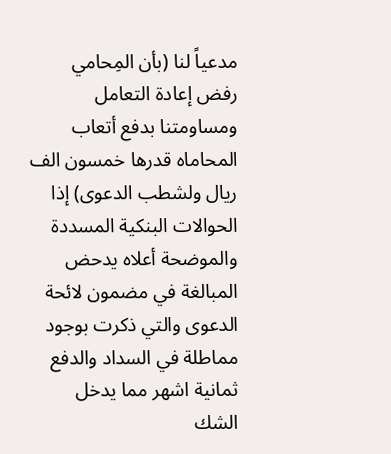مدعياً لنا (بأن المِحامي رفض إعادة التعامل ومساومتنا بدفع أتعاب المحاماه قدرها خمسون الف ريال ولشطب الدعوى) إذا الحوالات البنكية المسددة والموضحة أعلاه يدحض المبالغة في مضمون لائحة الدعوى والتي ذكرت بوجود مماطلة في السداد والدفع ثمانية اشهر مما يدخل الشك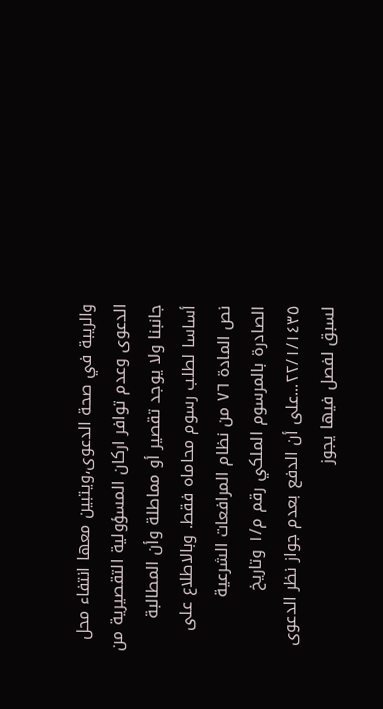والريبة في صحة الدعوى،ويتبين معها انتفاء محل الدعوى وعدم توافر اركان المسؤولية التقصيرية من جانبنا ولا يوجد تقصير أو مماطلة وأن المطالبة أساسا لطلب رسوم محاماه فقط. وبالاطلاع على نص المادة ٧٦ من نظام المرافعات الشرعية الصادرة بالمرسوم الملكي رقم م/١ وتاريخ ٢٢/١/١٤٣٥...على أن الدفع بعدم جواز نظر الدعوى لسبق لفصل فيها يجوز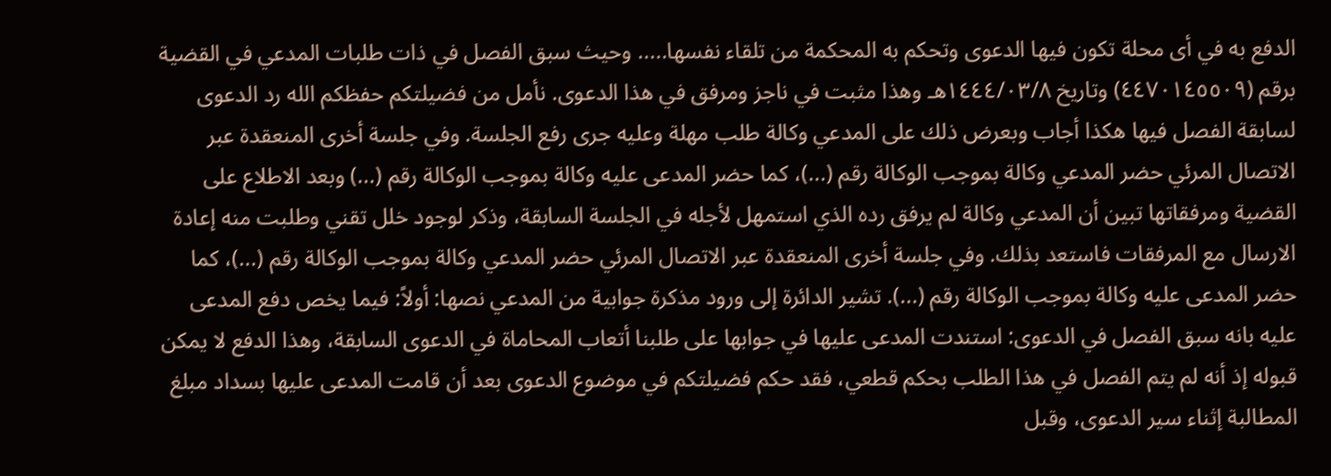الدفع به في أى محلة تكون فيها الدعوى وتحكم به المحكمة من تلقاء نفسها..... وحيث سبق الفصل في ذات طلبات المدعي في القضية برقم (٤٤٧٠١٤٥٥٠٩) وتاريخ ١٤٤٤/٠٣/٨هـ وهذا مثبت في ناجز ومرفق في هذا الدعوى. نأمل من فضيلتكم حفظكم الله رد الدعوى لسابقة الفصل فيها هكذا أجاب وبعرض ذلك على المدعي وكالة طلب مهلة وعليه جرى رفع الجلسة. وفي جلسة أخرى المنعقدة عبر الاتصال المرئي حضر المدعي وكالة بموجب الوكالة رقم (...)، كما حضر المدعى عليه وكالة بموجب الوكالة رقم (...) وبعد الاطلاع على القضية ومرفقاتها تبين أن المدعي وكالة لم يرفق رده الذي استمهل لأجله في الجلسة السابقة، وذكر لوجود خلل تقني وطلبت منه إعادة الارسال مع المرفقات فاستعد بذلك. وفي جلسة أخرى المنعقدة عبر الاتصال المرئي حضر المدعي وكالة بموجب الوكالة رقم (...)، كما حضر المدعى عليه وكالة بموجب الوكالة رقم (...). تشير الدائرة إلى ورود مذكرة جوابية من المدعي نصها: أولاً: فيما يخص دفع المدعى عليه بانه سبق الفصل في الدعوى: استندت المدعى عليها في جوابها على طلبنا أتعاب المحاماة في الدعوى السابقة، وهذا الدفع لا يمكن قبوله إذ أنه لم يتم الفصل في هذا الطلب بحكم قطعي، فقد حكم فضيلتكم في موضوع الدعوى بعد أن قامت المدعى عليها بسداد مبلغ المطالبة إثناء سير الدعوى، وقبل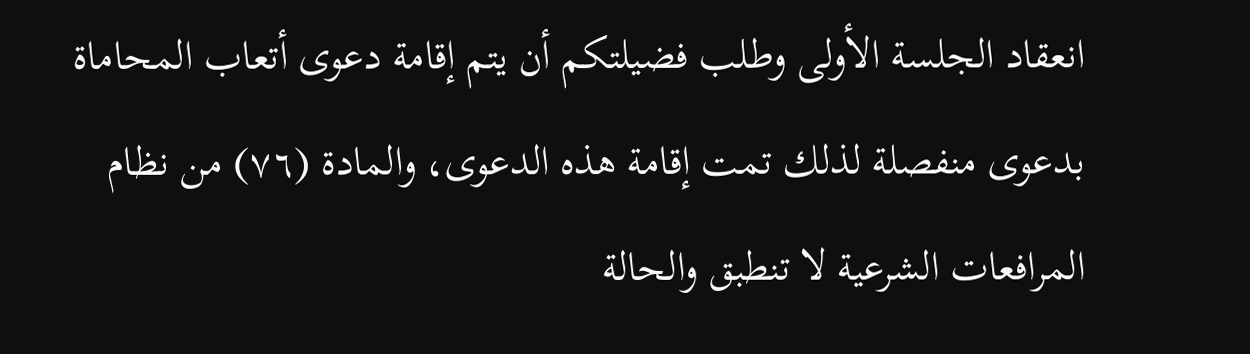انعقاد الجلسة الأولى وطلب فضيلتكم أن يتم إقامة دعوى أتعاب المحاماة بدعوى منفصلة لذلك تمت إقامة هذه الدعوى، والمادة (٧٦) من نظام المرافعات الشرعية لا تنطبق والحالة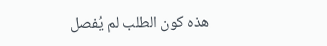هذه كون الطلب لم يُفصل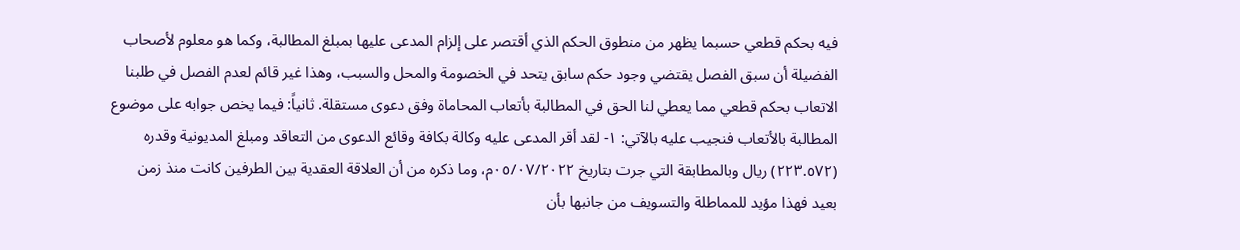فيه بحكم قطعي حسبما يظهر من منطوق الحكم الذي أقتصر على إلزام المدعى عليها بمبلغ المطالبة، وكما هو معلوم لأصحاب الفضيلة أن سبق الفصل يقتضي وجود حكم سابق يتحد في الخصومة والمحل والسبب، وهذا غير قائم لعدم الفصل في طلبنا الاتعاب بحكم قطعي مما يعطي لنا الحق في المطالبة بأتعاب المحاماة وفق دعوى مستقلة. ثانياً: فيما يخص جوابه على موضوع المطالبة بالأتعاب فنجيب عليه بالآتي: ١- لقد أقر المدعى عليه وكالة بكافة وقائع الدعوى من التعاقد ومبلغ المديونية وقدره (٢٢٣.٥٧٢) ريال وبالمطابقة التي جرت بتاريخ ٠٥/٠٧/٢٠٢٢م، وما ذكره من أن العلاقة العقدية بين الطرفين كانت منذ زمن بعيد فهذا مؤيد للمماطلة والتسويف من جانبها بأن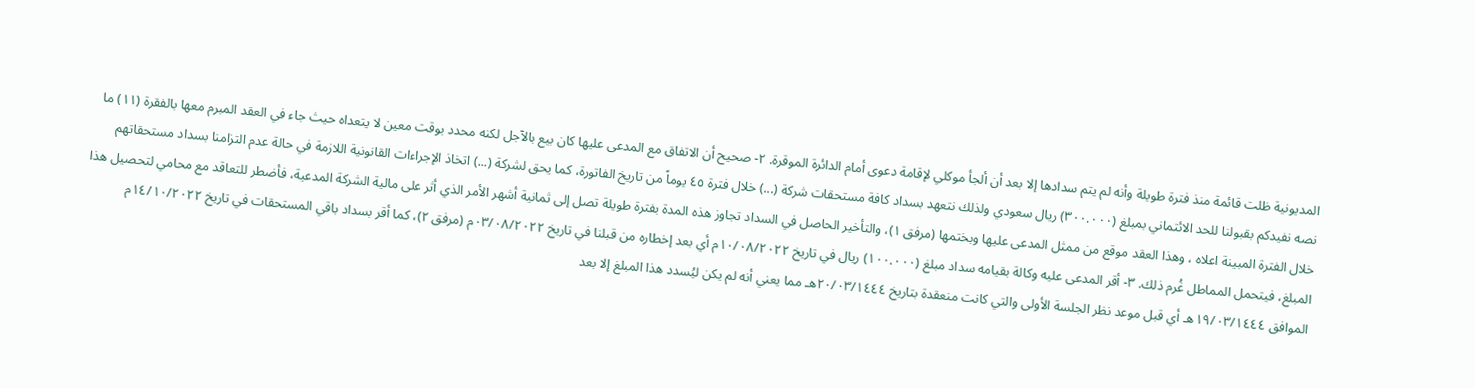المديونية ظلت قائمة منذ فترة طويلة وأنه لم يتم سدادها إلا بعد أن ألجأ موكلي لإقامة دعوى أمام الدائرة الموقرة. ٢- صحيح أن الاتفاق مع المدعى عليها كان بيع بالآجل لكنه محدد بوقت معين لا يتعداه حيث جاء في العقد المبرم معها بالفقرة (١١) ما نصه نفيدكم بقبولنا للحد الائتماني بمبلغ (٣٠٠.٠٠٠) ريال سعودي ولذلك نتعهد بسداد كافة مستحقات شركة (...) خلال فترة ٤٥ يوماً من تاريخ الفاتورة، كما يحق لشركة (...) اتخاذ الإجراءات القانونية اللازمة في حالة عدم التزامنا بسداد مستحقاتهم خلال الفترة المبينة اعلاه ، وهذا العقد موقع من ممثل المدعى عليها وبختمها (مرفق ١)، والتأخير الحاصل في السداد تجاوز هذه المدة بفترة طويلة تصل إلى ثمانية أشهر الأمر الذي أثر على مالية الشركة المدعية، فأضطر للتعاقد مع محامي لتحصيل هذا المبلغ، فيتحمل المماطل غُرم ذلك. ٣- أقر المدعى عليه وكالة بقيامه سداد مبلغ (١٠٠.٠٠٠) ريال في تاريخ ١٠/٠٨/٢٠٢٢م أي بعد إخطاره من قبلنا في تاريخ ٠٣/٠٨/٢٠٢٢م (مرفق ٢)، كما أقر بسداد باقي المستحقات في تاريخ ١٤/١٠/٢٠٢٢م الموافق ١٩/٠٣/١٤٤٤هـ أي قبل موعد نظر الجلسة الأولى والتي كانت منعقدة بتاريخ ٢٠/٠٣/١٤٤٤هـ مما يعني أنه لم يكن ليُسدد هذا المبلغ إلا بعد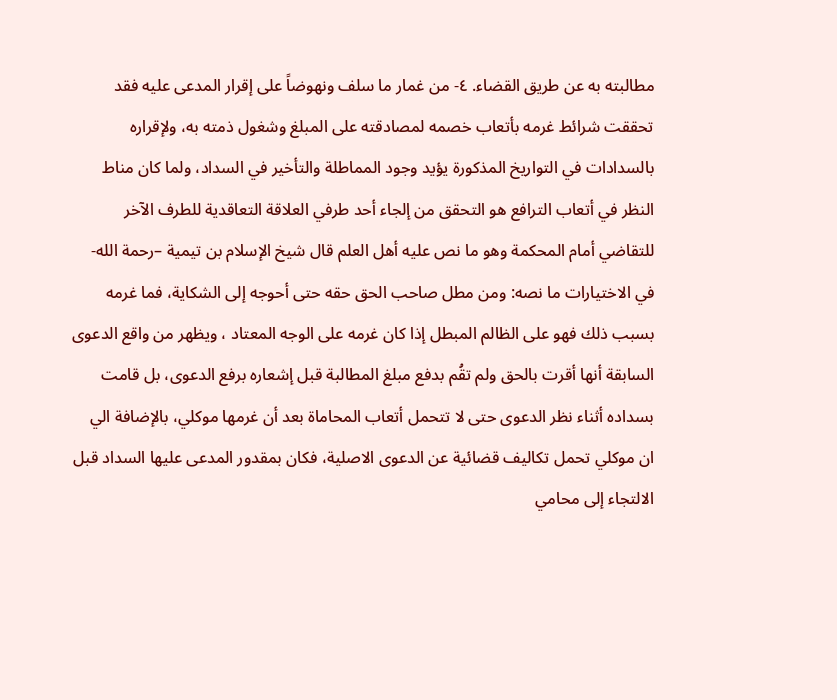مطالبته به عن طريق القضاء. ٤- من غمار ما سلف ونهوضاً على إقرار المدعى عليه فقد تحققت شرائط غرمه بأتعاب خصمه لمصادقته على المبلغ وشغول ذمته به، ولإقراره بالسدادات في التواريخ المذكورة يؤيد وجود المماطلة والتأخير في السداد، ولما كان مناط النظر في أتعاب الترافع هو التحقق من إلجاء أحد طرفي العلاقة التعاقدية للطرف الآخر للتقاضي أمام المحكمة وهو ما نص عليه أهل العلم قال شيخ الإسلام بن تيمية –رحمة الله- في الاختيارات ما نصه: ومن مطل صاحب الحق حقه حتى أحوجه إلى الشكاية، فما غرمه بسبب ذلك فهو على الظالم المبطل إذا كان غرمه على الوجه المعتاد ، ويظهر من واقع الدعوى السابقة أنها أقرت بالحق ولم تقُم بدفع مبلغ المطالبة قبل إشعاره برفع الدعوى، بل قامت بسداده أثناء نظر الدعوى حتى لا تتحمل أتعاب المحاماة بعد أن غرمها موكلي، بالإضافة الي ان موكلي تحمل تكاليف قضائية عن الدعوى الاصلية، فكان بمقدور المدعى عليها السداد قبل الالتجاء إلى محامي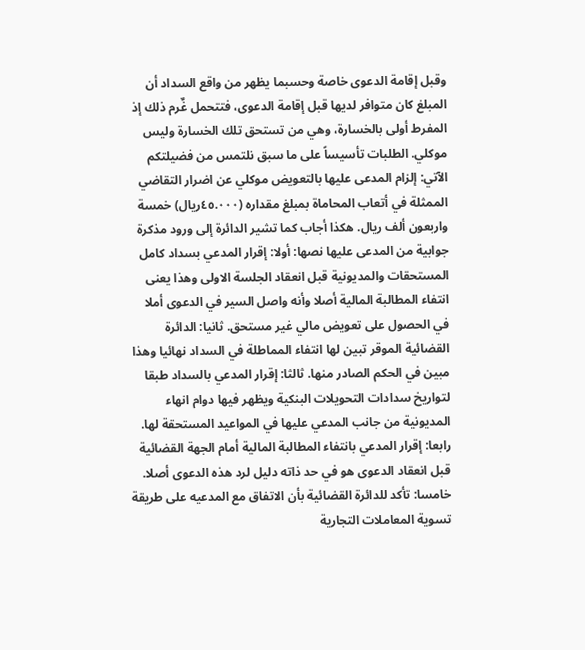وقبل إقامة الدعوى خاصة وحسبما يظهر من واقع السداد أن المبلغ كان متوافر لديها قبل إقامة الدعوى، فتتحمل غٌرم ذلك إذ المفرط أولى بالخسارة، وهي من تستحق تلك الخسارة وليس موكلي. الطلبات تأسيساً على ما سبق نلتمس من فضيلتكم الآتي: إلزام المدعى عليها بالتعويض موكلي عن اضرار التقاضي الممثلة في أتعاب المحاماة بمبلغ مقداره (٤٥.٠٠٠ريال) خمسة واربعون ألف ريال. هكذا أجاب كما تشير الدائرة إلى ورود مذكرة جوابية من المدعى عليها نصها: أولا: إقرار المدعي بسداد كامل المستحقات والمديونية قبل انعقاد الجلسة الاولى وهذا يعنى انتفاء المطالبة المالية أصلا وأنه واصل السير في الدعوى أملا في الحصول على تعويض مالي غير مستحق. ثانيا: الدائرة القضائية الموقر تبين لها انتفاء المماطلة في السداد نهائيا وهذا مبين في الحكم الصادر منها. ثالثا: إقرار المدعي بالسداد طبقا لتواريخ سدادات التحويلات البنكية ويظهر فيها دوام انهاء المديونية من جانب المدعي عليها في المواعيد المستحقة لها. رابعا: إقرار المدعي بانتفاء المطالبة المالية أمام الجهة القضائية قبل انعقاد الدعوى هو في حد ذاته دليل لرد هذه الدعوى أصلا. خامسا: تأكد للدائرة القضائية بأن الاتفاق مع المدعيه على طريقة تسوية المعاملات التجارية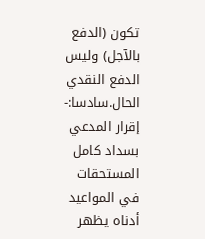تكون (الدفع بالآجل) وليس الدفع النقدي الحال.سادسا:- إقرار المدعي بسداد كامل المستحقات في المواعيد أدناه يظهر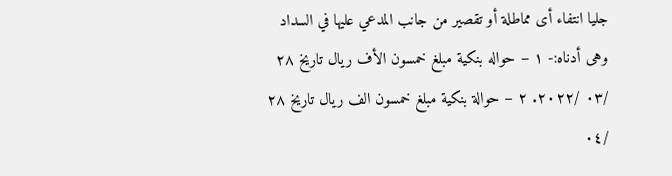جليا انتفاء أى مماطلة أو تقصير من جانب المدعي عليها في السداد وهى أدناه:- ١ – حواله بنكية مبلغ خمسون الأف ريال تاريخ ٢٨ /٠٣ /٢٠٢٢. ٢ – حوالة بنكية مبلغ خمسون الف ريال تاريخ ٢٨ /٠٤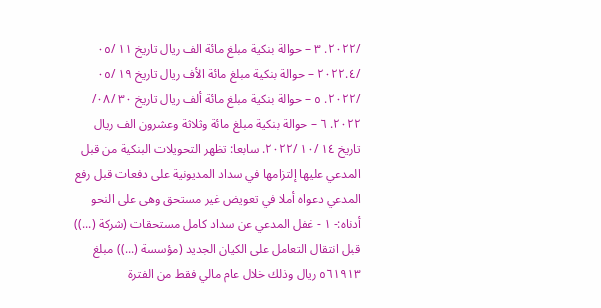/٢٠٢٢. ٣ – حوالة بنكية مبلغ مائة الف ريال تاريخ ١١ /٠٥ /٢٠٢٢.٤ – حوالة بنكية مبلغ مائة الأف ريال تاريخ ١٩ /٠٥ /٢٠٢٢. ٥ – حوالة بنكية مبلغ مائة ألف ريال تاريخ ٣٠ /٠٨/ ٢٠٢٢. ٦ – حوالة بنكية مبلغ مائة وثلاثة وعشرون الف ريال تاريخ ١٤ /١٠ /٢٠٢٢. سابعا: تظهر التحويلات البنكية من قبل المدعي عليها إلتزامها في سداد المديونية على دفعات قبل رفع المدعي دعواه أملا في تعويض غير مستحق وهى على النحو أدناه:- ١ - غفل المدعي عن سداد كامل مستحقات (شركة (...)) قبل انتقال التعامل على الكيان الجديد (مؤسسة (...)) مبلغ ٥٦١٩١٣ ريال وذلك خلال عام مالي فقط من الفترة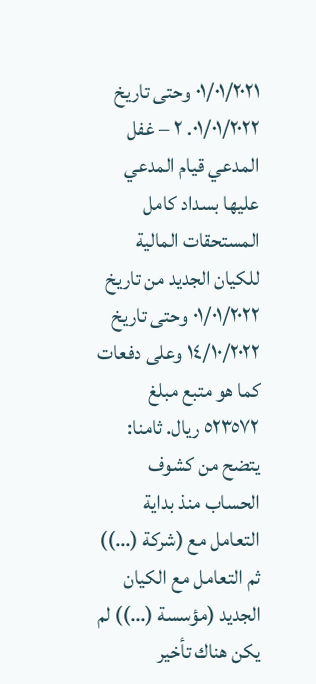٠١/٠١/٢٠٢١ وحتى تاريخ ٠١/٠١/٢٠٢٢. ٢ – غفل المدعي قيام المدعي عليها بسداد كامل المستحقات المالية للكيان الجديد من تاريخ ٠١/٠١/٢٠٢٢ وحتى تاريخ ١٤/١٠/٢٠٢٢ وعلى دفعات كما هو متبع مبلغ ٥٢٣٥٧٢ ريال. ثامنا: يتضح من كشوف الحساب منذ بداية التعامل مع (شركة (...)) ثم التعامل مع الكيان الجديد (مؤسسة (...)) لم يكن هناك تأخير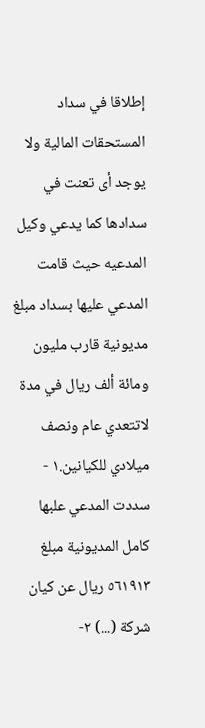إطلاقا في سداد المستحقات المالية ولا يوجد أى تعنت في سدادها كما يدعي وكيل المدعيه حيث قامت المدعي عليها بسداد مبلغ مديونية قارب مليون ومائة ألف ريال في مدة لاتتعدي عام ونصف ميلادي للكيانين.١ - سددت المدعي علبها كامل المديونية مبلغ ٥٦١٩١٣ ريال عن كيان شركة (...) ٢-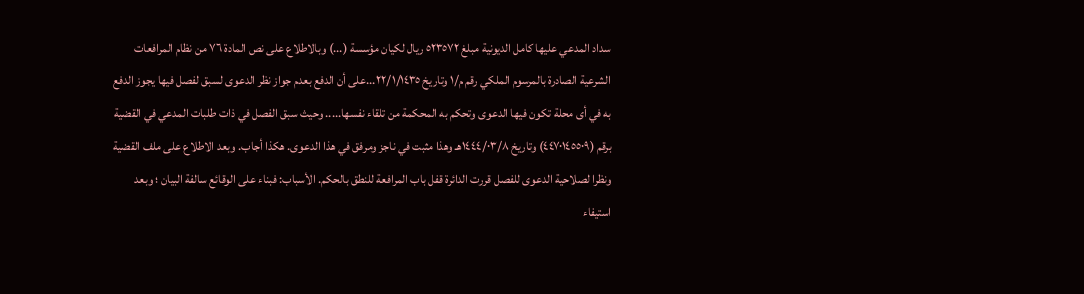سداد المدعي عليها كامل الديونية مبلغ ٥٢٣٥٧٢ ريال لكيان مؤسسة (...) وبالاطلاع على نص المادة ٧٦ من نظام المرافعات الشرعية الصادرة بالمرسوم الملكي رقم م/١ وتاريخ ٢٢/١/١٤٣٥...على أن الدفع بعدم جواز نظر الدعوى لسبق لفصل فيها يجوز الدفع به في أى محلة تكون فيها الدعوى وتحكم به المحكمة من تلقاء نفسها..... وحيث سبق الفصل في ذات طلبات المدعي في القضية برقم (٤٤٧٠١٤٥٥٠٩) وتاريخ ١٤٤٤/٠٣/٨هـ وهذا مثبت في ناجز ومرفق في هذا الدعوى. هكذا أجاب. وبعد الاطلاع على ملف القضية ونظرا لصلاحية الدعوى للفصل قررت الدائرة قفل باب المرافعة للنطق بالحكم. الأسباب: فبناء على الوقائع سالفة البيان ؛ وبعد استيفاء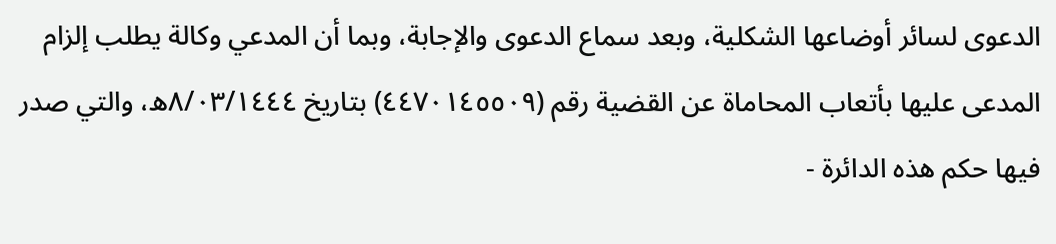الدعوى لسائر أوضاعها الشكلية، وبعد سماع الدعوى والإجابة، وبما أن المدعي وكالة يطلب إلزام المدعى عليها بأتعاب المحاماة عن القضية رقم (٤٤٧٠١٤٥٥٠٩) بتاريخ ٨/٠٣/١٤٤٤ه، والتي صدر فيها حكم هذه الدائرة -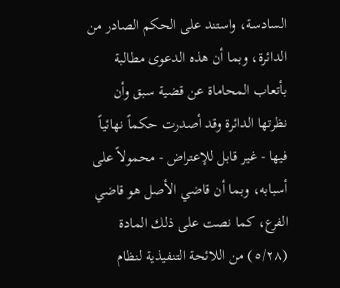السادسة، واستند على الحكم الصادر من الدائرة، وبما أن هذه الدعوى مطالبة بأتعاب المحاماة عن قضية سبق وأن نظرتها الدائرة وقد أصدرت حكماً نهائياً فيها - غير قابل للإعتراض - محمولاً على أسبابه، وبما أن قاضي الأصل هو قاضي الفرع، كما نصت على ذلك المادة (٥/٢٨) من اللائحة التنفيذية لنظام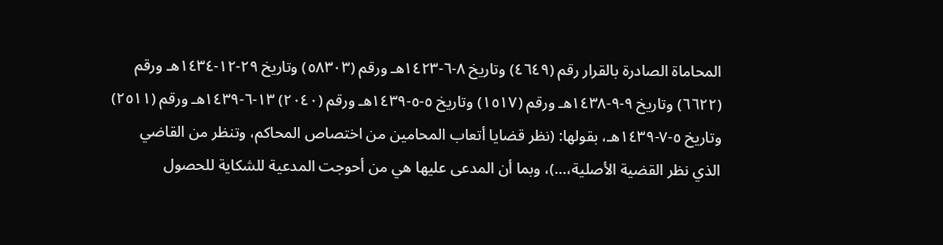المحاماة الصادرة بالقرار رقم (٤٦٤٩) وتاريخ ٨-٦-١٤٢٣هـ ورقم (٥٨٣٠٣) وتاريخ ٢٩-١٢-١٤٣٤هـ ورقم (٦٦٢٢) وتاريخ ٩-٩-١٤٣٨هـ ورقم (١٥١٧) وتاريخ ٥-٥-١٤٣٩هـ ورقم (٢٠٤٠) ١٣-٦-١٤٣٩هـ ورقم (٢٥١١) وتاريخ ٥-٧-١٤٣٩هـ، بقولها: (نظر قضايا أتعاب المحامين من اختصاص المحاكم، وتنظر من القاضي الذي نظر القضية الأصلية،...)، وبما أن المدعى عليها هي من أحوجت المدعية للشكاية للحصول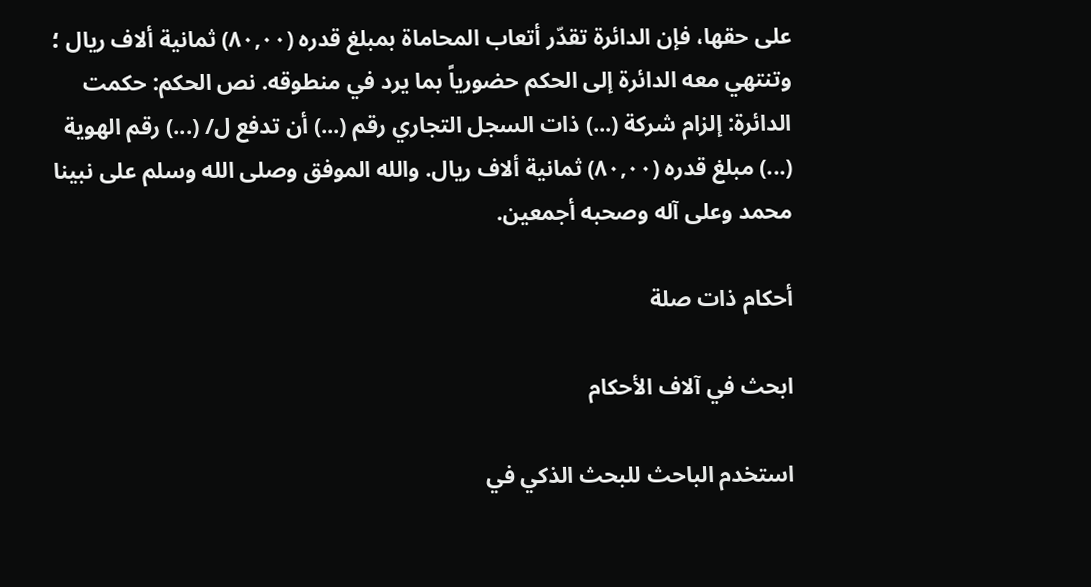على حقها، فإن الدائرة تقدّر أتعاب المحاماة بمبلغ قدره (٨٠,٠٠) ثمانية ألاف ريال ؛ وتنتهي معه الدائرة إلى الحكم حضورياً بما يرد في منطوقه. نص الحكم: حكمت الدائرة: إلزام شركة (...) ذات السجل التجاري رقم (...) أن تدفع ل/ (...) رقم الهوية (...) مبلغ قدره (٨٠,٠٠) ثمانية ألاف ريال. والله الموفق وصلى الله وسلم على نبينا محمد وعلى آله وصحبه أجمعين.

أحكام ذات صلة

ابحث في آلاف الأحكام

استخدم الباحث للبحث الذكي في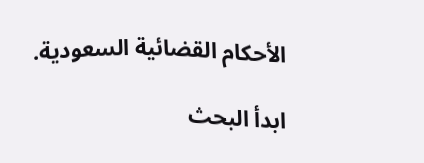الأحكام القضائية السعودية.

ابدأ البحث